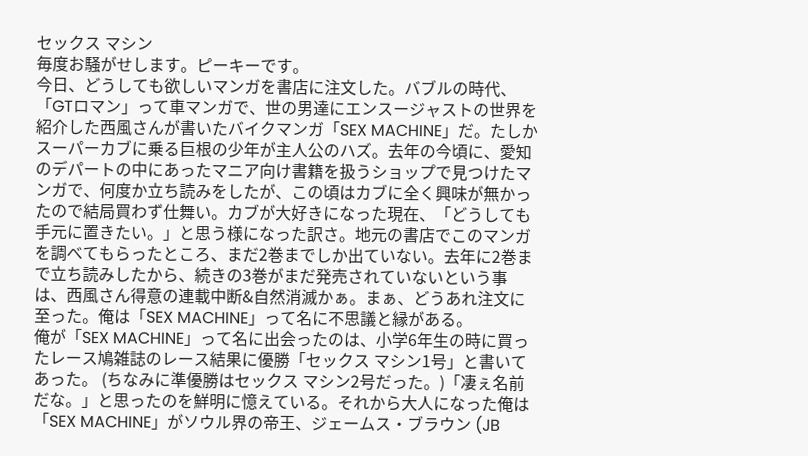セックス マシン
毎度お騒がせします。ピーキーです。
今日、どうしても欲しいマンガを書店に注文した。バブルの時代、「GTロマン」って車マンガで、世の男達にエンスージャストの世界を紹介した西風さんが書いたバイクマンガ「SEX MACHINE」だ。たしかスーパーカブに乗る巨根の少年が主人公のハズ。去年の今頃に、愛知のデパートの中にあったマニア向け書籍を扱うショップで見つけたマンガで、何度か立ち読みをしたが、この頃はカブに全く興味が無かったので結局買わず仕舞い。カブが大好きになった現在、「どうしても手元に置きたい。」と思う様になった訳さ。地元の書店でこのマンガを調べてもらったところ、まだ2巻までしか出ていない。去年に2巻まで立ち読みしたから、続きの3巻がまだ発売されていないという事は、西風さん得意の連載中断&自然消滅かぁ。まぁ、どうあれ注文に至った。俺は「SEX MACHINE」って名に不思議と縁がある。
俺が「SEX MACHINE」って名に出会ったのは、小学6年生の時に買ったレース鳩雑誌のレース結果に優勝「セックス マシン1号」と書いてあった。 (ちなみに準優勝はセックス マシン2号だった。)「凄ぇ名前だな。」と思ったのを鮮明に憶えている。それから大人になった俺は「SEX MACHINE」がソウル界の帝王、ジェームス・ブラウン (JB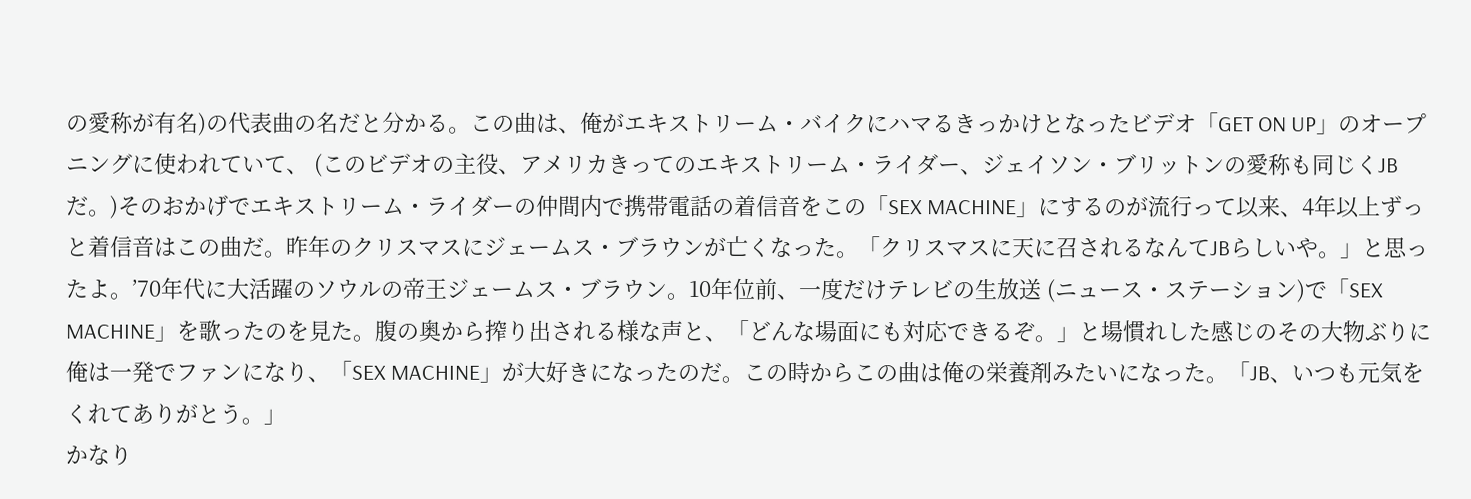の愛称が有名)の代表曲の名だと分かる。この曲は、俺がエキストリーム・バイクにハマるきっかけとなったビデオ「GET ON UP」のオープニングに使われていて、 (このビデオの主役、アメリカきってのエキストリーム・ライダー、ジェイソン・ブリットンの愛称も同じくJBだ。)そのおかげでエキストリーム・ライダーの仲間内で携帯電話の着信音をこの「SEX MACHINE」にするのが流行って以来、4年以上ずっと着信音はこの曲だ。昨年のクリスマスにジェームス・ブラウンが亡くなった。「クリスマスに天に召されるなんてJBらしいや。」と思ったよ。’70年代に大活躍のソウルの帝王ジェームス・ブラウン。10年位前、一度だけテレビの生放送 (ニュース・ステーション)で「SEX MACHINE」を歌ったのを見た。腹の奥から搾り出される様な声と、「どんな場面にも対応できるぞ。」と場慣れした感じのその大物ぶりに俺は一発でファンになり、「SEX MACHINE」が大好きになったのだ。この時からこの曲は俺の栄養剤みたいになった。「JB、いつも元気をくれてありがとう。」
かなり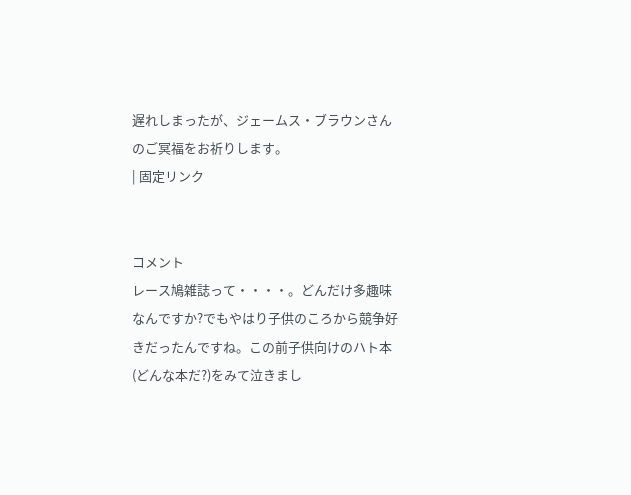遅れしまったが、ジェームス・ブラウンさんのご冥福をお祈りします。
| 固定リンク


コメント
レース鳩雑誌って・・・・。どんだけ多趣味なんですか?でもやはり子供のころから競争好きだったんですね。この前子供向けのハト本(どんな本だ?)をみて泣きまし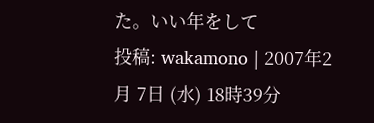た。いい年をして
投稿: wakamono | 2007年2月 7日 (水) 18時39分